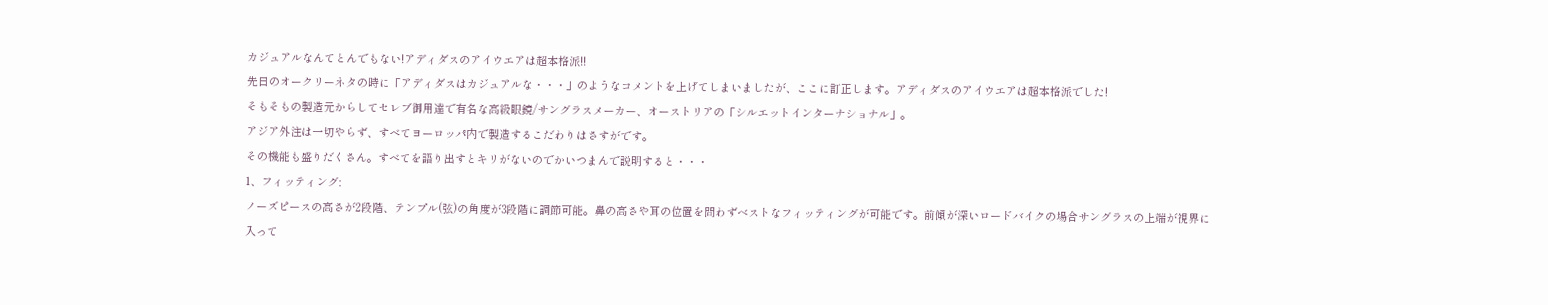カジュアルなんてとんでもない!アディダスのアイウエアは超本格派!!
先日のオークリーネタの時に「アディダスはカジュアルな・・・」のようなコメントを上げてしまいましたが、ここに訂正します。アディダスのアイウエアは超本格派でした!
そもそもの製造元からしてセレブ御用達で有名な高級眼鏡/サングラスメーカー、オーストリアの「シルエットインターナショナル」。
アジア外注は一切やらず、すべてヨーロッパ内で製造するこだわりはさすがです。
その機能も盛りだくさん。すべてを語り出すとキリがないのでかいつまんで説明すると・・・
1、フィッティング:
ノーズピースの高さが2段階、テンプル(弦)の角度が3段階に調節可能。鼻の高さや耳の位置を問わずベストなフィッティングが可能です。前傾が深いロードバイクの場合サングラスの上端が視界に入って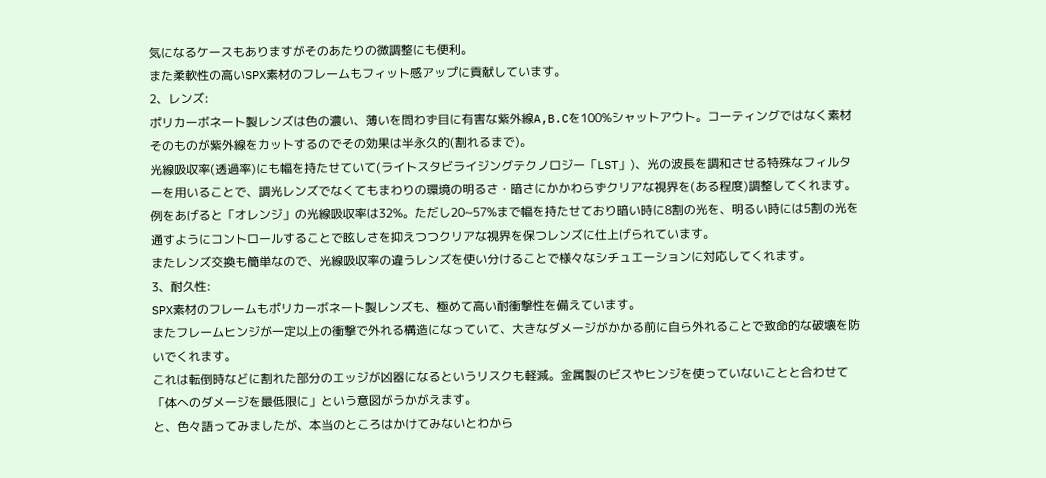気になるケースもありますがそのあたりの微調整にも便利。
また柔軟性の高いSPX素材のフレームもフィット感アップに貢献しています。
2、レンズ:
ポリカーボネート製レンズは色の濃い、薄いを問わず目に有害な紫外線A,B.Cを100%シャットアウト。コーティングではなく素材そのものが紫外線をカットするのでその効果は半永久的(割れるまで)。
光線吸収率(透過率)にも幅を持たせていて(ライトスタビライジングテクノロジー「LST」)、光の波長を調和させる特殊なフィルターを用いることで、調光レンズでなくてもまわりの環境の明るさ・暗さにかかわらずクリアな視界を(ある程度)調整してくれます。
例をあげると「オレンジ」の光線吸収率は32%。ただし20~57%まで幅を持たせており暗い時に8割の光を、明るい時には5割の光を通すようにコントロールすることで眩しさを抑えつつクリアな視界を保つレンズに仕上げられています。
またレンズ交換も簡単なので、光線吸収率の違うレンズを使い分けることで様々なシチュエーションに対応してくれます。
3、耐久性:
SPX素材のフレームもポリカーボネート製レンズも、極めて高い耐衝撃性を備えています。
またフレームヒンジが一定以上の衝撃で外れる構造になっていて、大きなダメージがかかる前に自ら外れることで致命的な破壊を防いでくれます。
これは転倒時などに割れた部分のエッジが凶器になるというリスクも軽減。金属製のビスやヒンジを使っていないことと合わせて「体へのダメージを最低限に」という意図がうかがえます。
と、色々語ってみましたが、本当のところはかけてみないとわから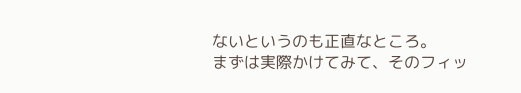ないというのも正直なところ。
まずは実際かけてみて、そのフィッ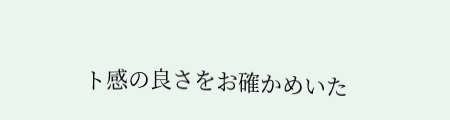ト感の良さをお確かめいた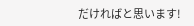だければと思います!